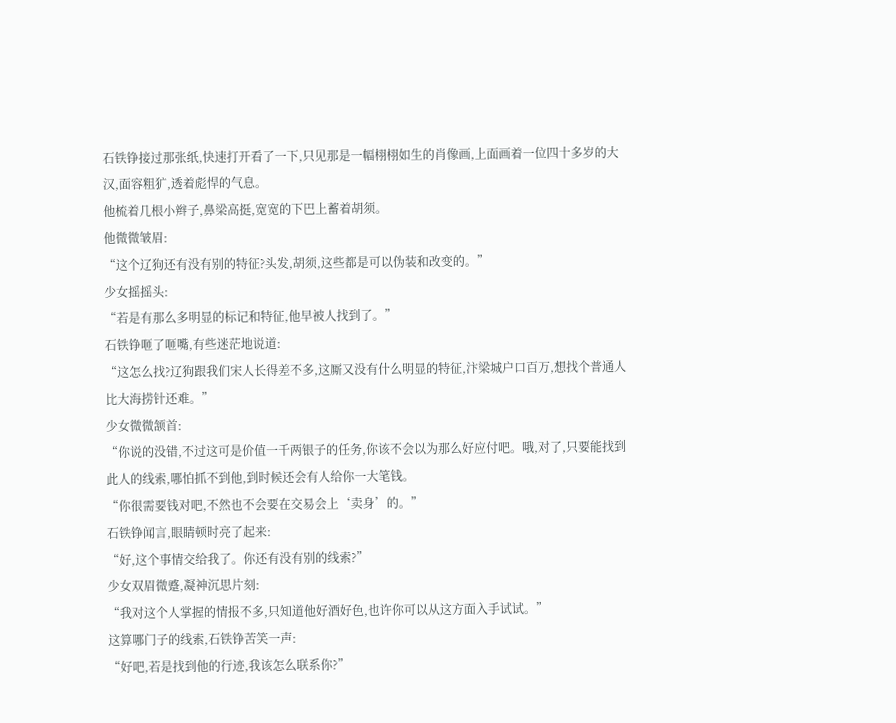石铁铮接过那张纸,快速打开看了一下,只见那是一幅栩栩如生的肖像画,上面画着一位四十多岁的大汉,面容粗犷,透着彪悍的气息。
他梳着几根小辫子,鼻梁高挺,宽宽的下巴上蓄着胡须。
他微微皱眉:
“这个辽狗还有没有别的特征?头发,胡须,这些都是可以伪装和改变的。”
少女摇摇头:
“若是有那么多明显的标记和特征,他早被人找到了。”
石铁铮咂了咂嘴,有些迷茫地说道:
“这怎么找?辽狗跟我们宋人长得差不多,这厮又没有什么明显的特征,汴梁城户口百万,想找个普通人比大海捞针还难。”
少女微微颔首:
“你说的没错,不过这可是价值一千两银子的任务,你该不会以为那么好应付吧。哦,对了,只要能找到此人的线索,哪怕抓不到他,到时候还会有人给你一大笔钱。
“你很需要钱对吧,不然也不会要在交易会上‘卖身’的。”
石铁铮闻言,眼睛顿时亮了起来:
“好,这个事情交给我了。你还有没有别的线索?”
少女双眉微蹙,凝神沉思片刻:
“我对这个人掌握的情报不多,只知道他好酒好色,也许你可以从这方面入手试试。”
这算哪门子的线索,石铁铮苦笑一声:
“好吧,若是找到他的行迹,我该怎么联系你?”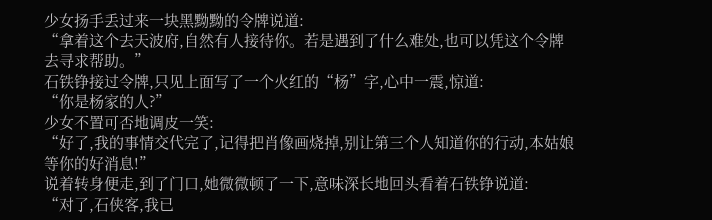少女扬手丢过来一块黑黝黝的令牌说道:
“拿着这个去天波府,自然有人接待你。若是遇到了什么难处,也可以凭这个令牌去寻求帮助。”
石铁铮接过令牌,只见上面写了一个火红的“杨”字,心中一震,惊道:
“你是杨家的人?”
少女不置可否地调皮一笑:
“好了,我的事情交代完了,记得把肖像画烧掉,别让第三个人知道你的行动,本姑娘等你的好消息!”
说着转身便走,到了门口,她微微顿了一下,意味深长地回头看着石铁铮说道:
“对了,石侠客,我已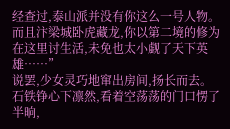经查过,泰山派并没有你这么一号人物。而且汴梁城卧虎藏龙,你以第二境的修为在这里讨生活,未免也太小觑了天下英雄……”
说罢,少女灵巧地窜出房间,扬长而去。
石铁铮心下凛然,看着空荡荡的门口愣了半晌,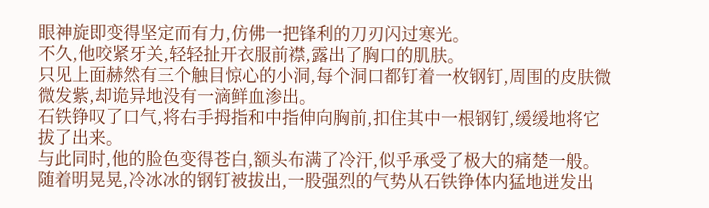眼神旋即变得坚定而有力,仿佛一把锋利的刀刃闪过寒光。
不久,他咬紧牙关,轻轻扯开衣服前襟,露出了胸口的肌肤。
只见上面赫然有三个触目惊心的小洞,每个洞口都钉着一枚钢钉,周围的皮肤微微发紫,却诡异地没有一滴鲜血渗出。
石铁铮叹了口气,将右手拇指和中指伸向胸前,扣住其中一根钢钉,缓缓地将它拔了出来。
与此同时,他的脸色变得苍白,额头布满了冷汗,似乎承受了极大的痛楚一般。
随着明晃晃,冷冰冰的钢钉被拔出,一股强烈的气势从石铁铮体内猛地迸发出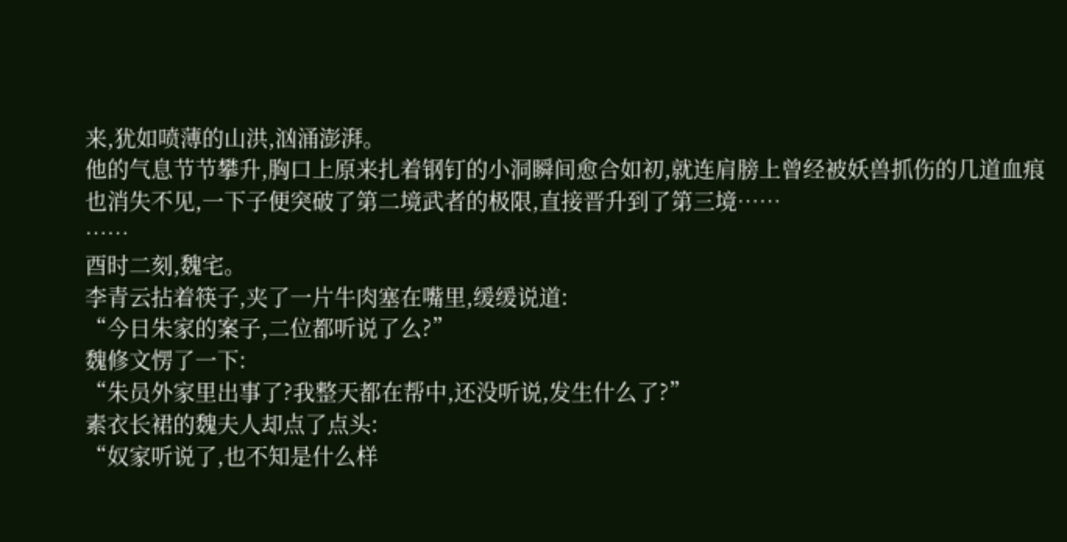来,犹如喷薄的山洪,汹涌澎湃。
他的气息节节攀升,胸口上原来扎着钢钉的小洞瞬间愈合如初,就连肩膀上曾经被妖兽抓伤的几道血痕也消失不见,一下子便突破了第二境武者的极限,直接晋升到了第三境……
……
酉时二刻,魏宅。
李青云拈着筷子,夹了一片牛肉塞在嘴里,缓缓说道:
“今日朱家的案子,二位都听说了么?”
魏修文愣了一下:
“朱员外家里出事了?我整天都在帮中,还没听说,发生什么了?”
素衣长裙的魏夫人却点了点头:
“奴家听说了,也不知是什么样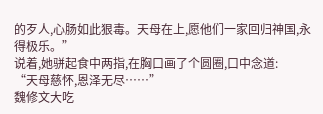的歹人,心肠如此狠毒。天母在上,愿他们一家回归神国,永得极乐。”
说着,她骈起食中两指,在胸口画了个圆圈,口中念道:
“天母慈怀,恩泽无尽……”
魏修文大吃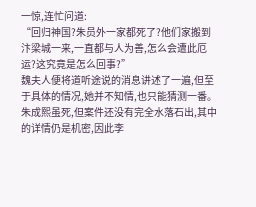一惊,连忙问道:
“回归神国?朱员外一家都死了?他们家搬到汴梁城一来,一直都与人为善,怎么会遭此厄运?这究竟是怎么回事?”
魏夫人便将道听途说的消息讲述了一遍,但至于具体的情况,她并不知情,也只能猜测一番。
朱成熙虽死,但案件还没有完全水落石出,其中的详情仍是机密,因此李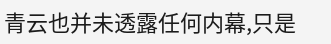青云也并未透露任何内幕,只是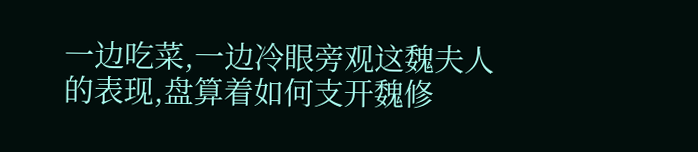一边吃菜,一边冷眼旁观这魏夫人的表现,盘算着如何支开魏修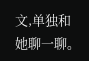文,单独和她聊一聊。